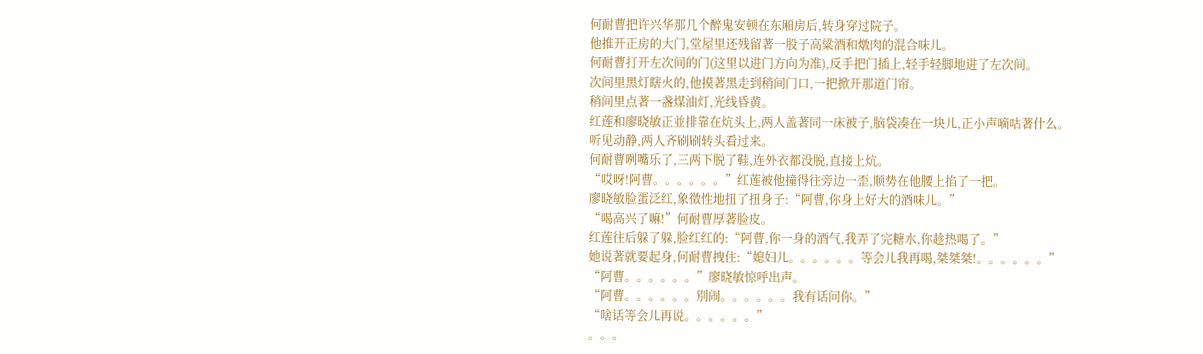何耐曹把许兴华那几个醉鬼安顿在东厢房后,转身穿过院子。
他推开正房的大门,堂屋里还残留著一股子高粱酒和燉肉的混合味儿。
何耐曹打开左次间的门(这里以进门方向为准),反手把门插上,轻手轻脚地进了左次间。
次间里黑灯瞎火的,他摸著黑走到稍间门口,一把掀开那道门帘。
稍间里点著一盏煤油灯,光线昏黄。
红莲和廖晓敏正並排靠在炕头上,两人盖著同一床被子,脑袋凑在一块儿,正小声嘀咕著什么。
听见动静,两人齐刷刷转头看过来。
何耐曹咧嘴乐了,三两下脱了鞋,连外衣都没脱,直接上炕。
“哎呀!阿曹。。。。。。”红莲被他撞得往旁边一歪,顺势在他腰上掐了一把。
廖晓敏脸蛋泛红,象徵性地扭了扭身子:“阿曹,你身上好大的酒味儿。”
“喝高兴了嘛!”何耐曹厚著脸皮。
红莲往后躲了躲,脸红红的:“阿曹,你一身的酒气,我弄了完糖水,你趁热喝了。”
她说著就要起身,何耐曹拽住:“媳妇儿。。。。。。等会儿我再喝,桀桀桀!。。。。。。”
“阿曹。。。。。。”廖晓敏惊呼出声。
“阿曹。。。。。。別闹。。。。。。我有话问你。”
“啥话等会儿再说。。。。。。”
。。。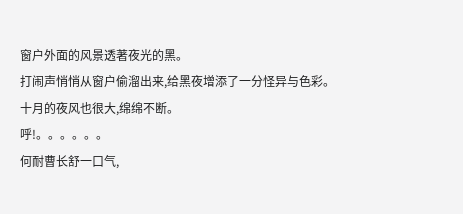窗户外面的风景透著夜光的黑。
打闹声悄悄从窗户偷溜出来,给黑夜增添了一分怪异与色彩。
十月的夜风也很大,绵绵不断。
呼!。。。。。。
何耐曹长舒一口气,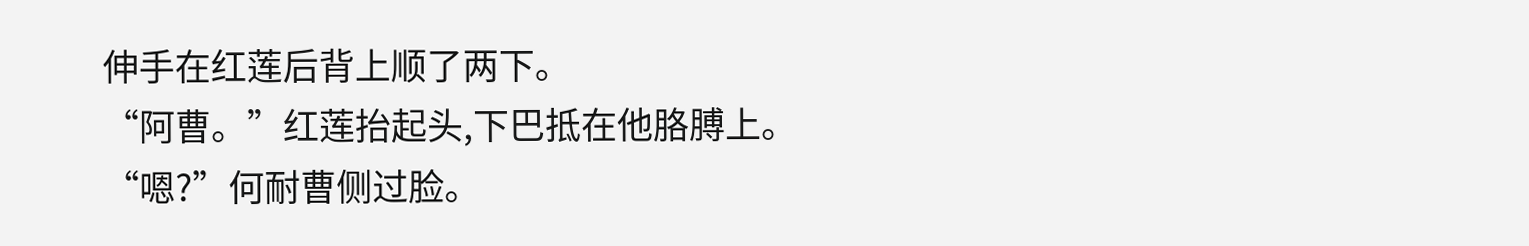伸手在红莲后背上顺了两下。
“阿曹。”红莲抬起头,下巴抵在他胳膊上。
“嗯?”何耐曹侧过脸。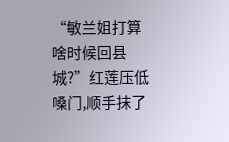“敏兰姐打算啥时候回县城?”红莲压低嗓门,顺手抹了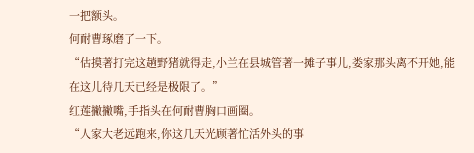一把额头。
何耐曹琢磨了一下。
“估摸著打完这趟野猪就得走,小兰在县城管著一摊子事儿,娄家那头离不开她,能在这儿待几天已经是极限了。”
红莲撇撇嘴,手指头在何耐曹胸口画圈。
“人家大老远跑来,你这几天光顾著忙活外头的事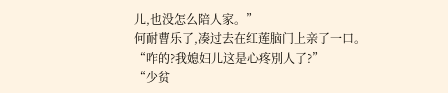儿,也没怎么陪人家。”
何耐曹乐了,凑过去在红莲脑门上亲了一口。
“咋的?我媳妇儿这是心疼別人了?”
“少贫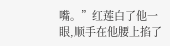嘴。”红莲白了他一眼,顺手在他腰上掐了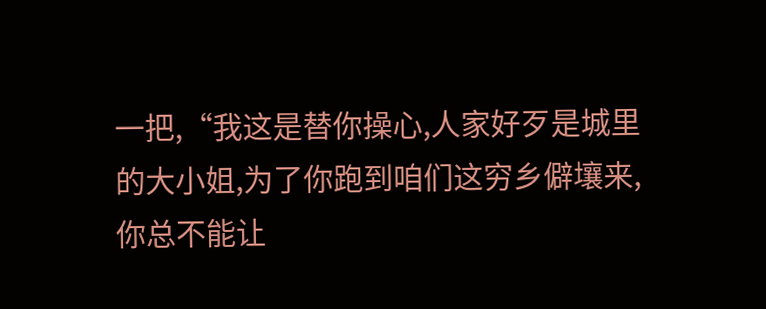一把,“我这是替你操心,人家好歹是城里的大小姐,为了你跑到咱们这穷乡僻壤来,你总不能让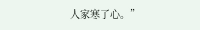人家寒了心。”